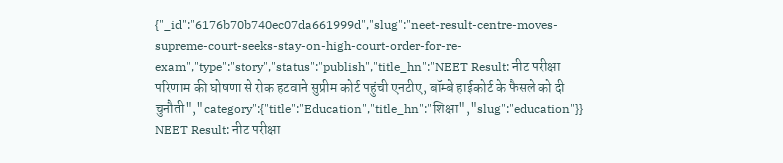{"_id":"6176b70b740ec07da661999d","slug":"neet-result-centre-moves-supreme-court-seeks-stay-on-high-court-order-for-re-exam","type":"story","status":"publish","title_hn":"NEET Result: नीट परीक्षा परिणाम की घोषणा से रोक हटवाने सुप्रीम कोर्ट पहुंची एनटीए, बॉम्बे हाईकोर्ट के फैसले को दी चुनौती","category":{"title":"Education","title_hn":"शिक्षा","slug":"education"}}
NEET Result: नीट परीक्षा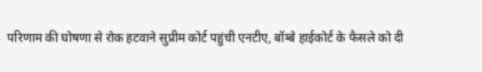परिणाम की घोषणा से रोक हटवाने सुप्रीम कोर्ट पहुंची एनटीए, बॉम्बे हाईकोर्ट के फैसले को दी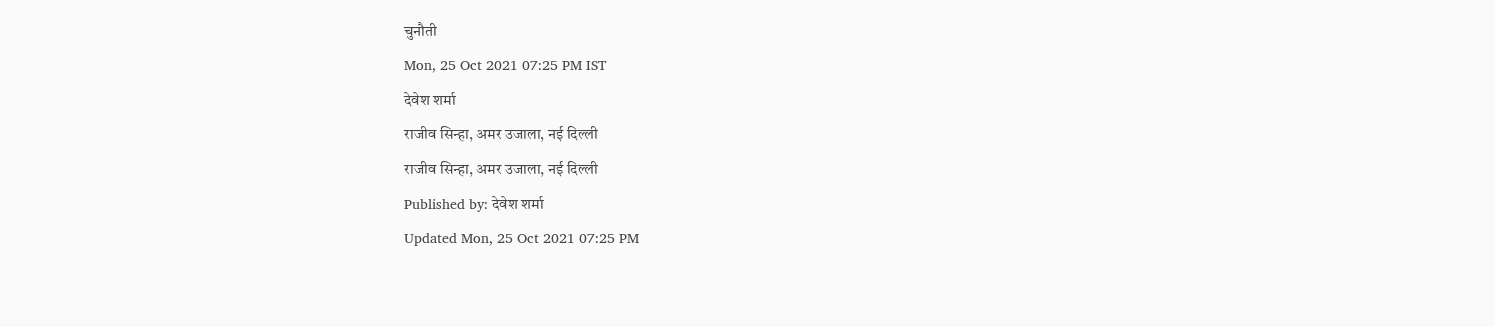चुनौती
Mon, 25 Oct 2021 07:25 PM IST
देवेश शर्मा
राजीव सिन्हा, अमर उजाला, नई दिल्ली
राजीव सिन्हा, अमर उजाला, नई दिल्ली
Published by: देवेश शर्मा
Updated Mon, 25 Oct 2021 07:25 PM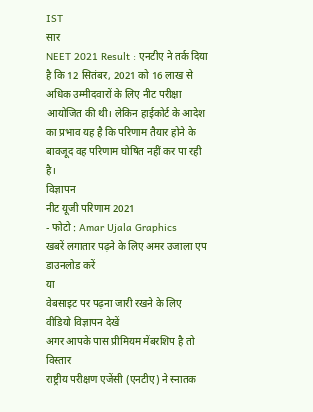IST
सार
NEET 2021 Result : एनटीए ने तर्क दिया है कि 12 सितंबर, 2021 को 16 लाख से अधिक उम्मीदवारों के लिए नीट परीक्षा आयोजित की थी। लेकिन हाईकोर्ट के आदेश का प्रभाव यह है कि परिणाम तैयार होने के बावजूद वह परिणाम घोषित नहीं कर पा रही है।
विज्ञापन
नीट यूजी परिणाम 2021
- फोटो : Amar Ujala Graphics
खबरें लगातार पढ़ने के लिए अमर उजाला एप डाउनलोड करें
या
वेबसाइट पर पढ़ना जारी रखने के लिए वीडियो विज्ञापन देखें
अगर आपके पास प्रीमियम मेंबरशिप है तो
विस्तार
राष्ट्रीय परीक्षण एजेंसी (एनटीए) ने स्नातक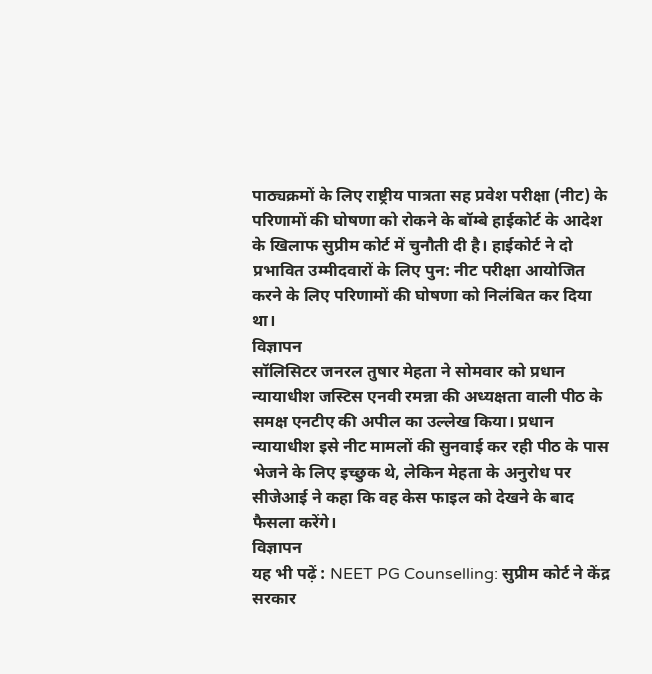पाठ्यक्रमों के लिए राष्ट्रीय पात्रता सह प्रवेश परीक्षा (नीट) के परिणामों की घोषणा को रोकने के बॉम्बे हाईकोर्ट के आदेश के खिलाफ सुप्रीम कोर्ट में चुनौती दी है। हाईकोर्ट ने दो प्रभावित उम्मीदवारों के लिए पुन: नीट परीक्षा आयोजित करने के लिए परिणामों की घोषणा को निलंबित कर दिया था।
विज्ञापन
सॉलिसिटर जनरल तुषार मेहता ने सोमवार को प्रधान न्यायाधीश जस्टिस एनवी रमन्ना की अध्यक्षता वाली पीठ के समक्ष एनटीए की अपील का उल्लेख किया। प्रधान न्यायाधीश इसे नीट मामलों की सुनवाई कर रही पीठ के पास भेजने के लिए इच्छुक थे, लेकिन मेहता के अनुरोध पर सीजेआई ने कहा कि वह केस फाइल को देखने के बाद फैसला करेंगे।
विज्ञापन
यह भी पढ़ें : NEET PG Counselling: सुप्रीम कोर्ट ने केंद्र सरकार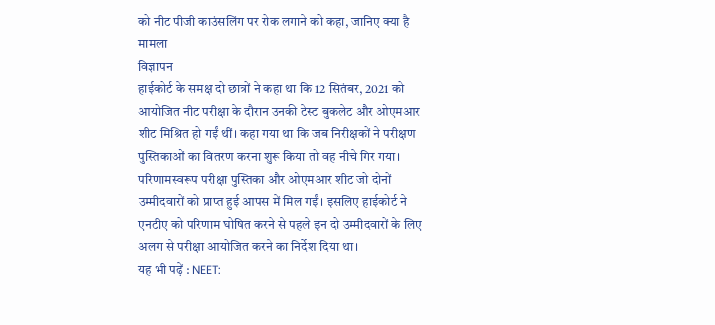को नीट पीजी काउंसलिंग पर रोक लगाने को कहा, जानिए क्या है मामला
विज्ञापन
हाईकोर्ट के समक्ष दो छात्रों ने कहा था कि 12 सितंबर, 2021 को आयोजित नीट परीक्षा के दौरान उनकी टेस्ट बुकलेट और ओएमआर शीट मिश्रित हो गईं थीं। कहा गया था कि जब निरीक्षकों ने परीक्षण पुस्तिकाओं का वितरण करना शुरू किया तो वह नीचे गिर गया। परिणामस्वरूप परीक्षा पुस्तिका और ओएमआर शीट जो दोनों उम्मीदवारों को प्राप्त हुई आपस में मिल गईं। इसलिए हाईकोर्ट ने एनटीए को परिणाम घोषित करने से पहले इन दो उम्मीदवारों के लिए अलग से परीक्षा आयोजित करने का निर्देश दिया था।
यह भी पढ़ें : NEET: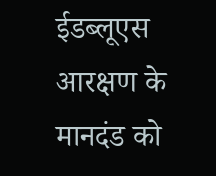ईडब्लूएस आरक्षण के मानदंड को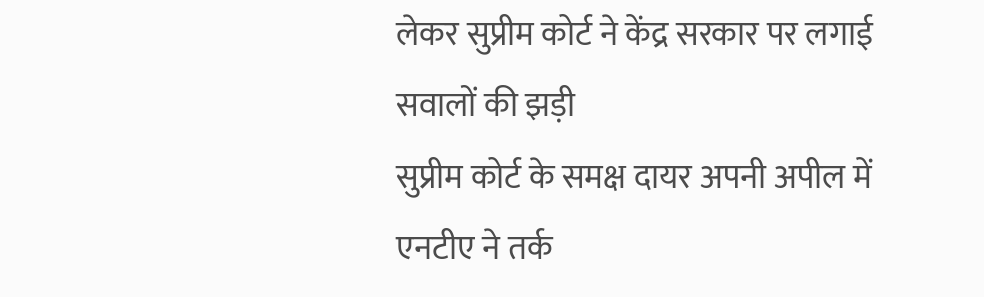लेकर सुप्रीम कोर्ट ने केंद्र सरकार पर लगाई सवालों की झड़ी
सुप्रीम कोर्ट के समक्ष दायर अपनी अपील में एनटीए ने तर्क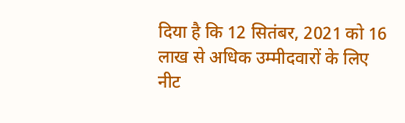दिया है कि 12 सितंबर, 2021 को 16 लाख से अधिक उम्मीदवारों के लिए नीट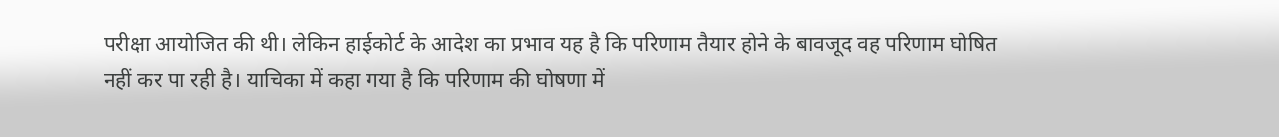परीक्षा आयोजित की थी। लेकिन हाईकोर्ट के आदेश का प्रभाव यह है कि परिणाम तैयार होने के बावजूद वह परिणाम घोषित नहीं कर पा रही है। याचिका में कहा गया है कि परिणाम की घोषणा में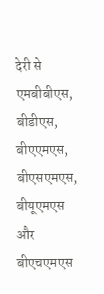देरी से एमबीबीएस, बीडीएस, बीएएमएस, बीएसएमएस, बीयूएमएस और बीएचएमएस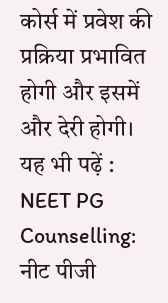कोर्स में प्रवेश की प्रक्रिया प्रभावित होगी और इसमें और देरी होगी।
यह भी पढ़ें : NEET PG Counselling: नीट पीजी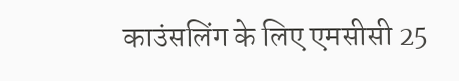काउंसलिंग के लिए एमसीसी 25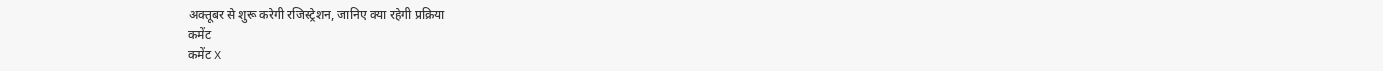अक्तूबर से शुरू करेगी रजिस्ट्रेशन, जानिए क्या रहेगी प्रक्रिया
कमेंट
कमेंट X